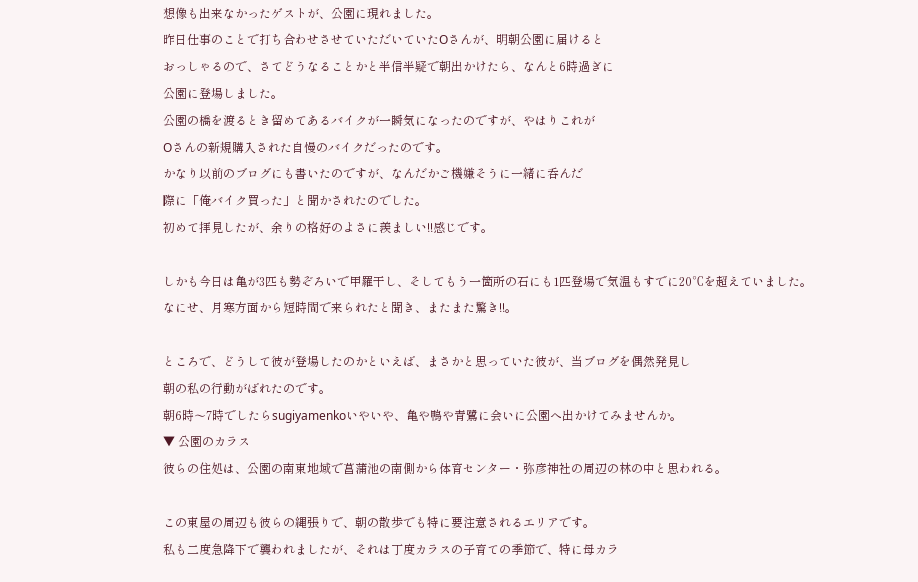想像も出来なかったゲストが、公園に現れました。
昨日仕事のことで打ち合わせさせていただいていたOさんが、明朝公園に届けると
おっしゃるので、さてどうなることかと半信半疑で朝出かけたら、なんと6時過ぎに
公園に登場しました。
公園の橋を渡るとき留めてあるバイクが一瞬気になったのですが、やはりこれが
Oさんの新規購入された自慢のバイクだったのです。
かなり以前のブログにも書いたのですが、なんだかご機嫌そうに一緒に呑んだ
際に「俺バイク買った」と聞かされたのでした。
初めて拝見したが、余りの格好のよさに羨ましい!!感じです。

しかも今日は亀が3匹も勢ぞろいで甲羅干し、そしてもう一箇所の石にも1匹登場で気温もすでに20℃を超えていました。
なにせ、月寒方面から短時間で来られたと聞き、またまた驚き!!。

ところで、どうして彼が登場したのかといえば、まさかと思っていた彼が、当ブログを偶然発見し
朝の私の行動がばれたのです。
朝6時〜7時でしたらsugiyamenkoいやいや、亀や鴨や青鷺に会いに公園へ出かけてみませんか。
▼ 公園のカラス
彼らの住処は、公園の南東地域で菖蒲池の南側から体育センター・弥彦神社の周辺の林の中と思われる。

この東屋の周辺も彼らの縄張りで、朝の散歩でも特に要注意されるエリアです。
私も二度急降下で襲われましたが、それは丁度カラスの子育ての季節で、特に母カラ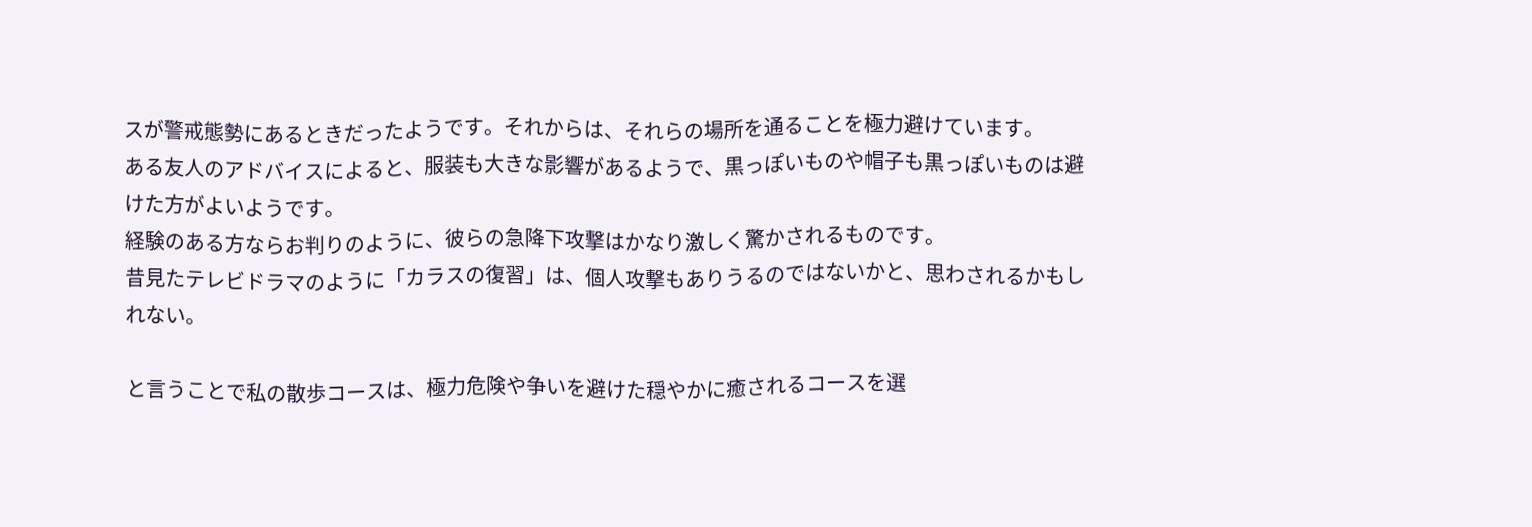スが警戒態勢にあるときだったようです。それからは、それらの場所を通ることを極力避けています。
ある友人のアドバイスによると、服装も大きな影響があるようで、黒っぽいものや帽子も黒っぽいものは避けた方がよいようです。
経験のある方ならお判りのように、彼らの急降下攻撃はかなり激しく驚かされるものです。
昔見たテレビドラマのように「カラスの復習」は、個人攻撃もありうるのではないかと、思わされるかもしれない。

と言うことで私の散歩コースは、極力危険や争いを避けた穏やかに癒されるコースを選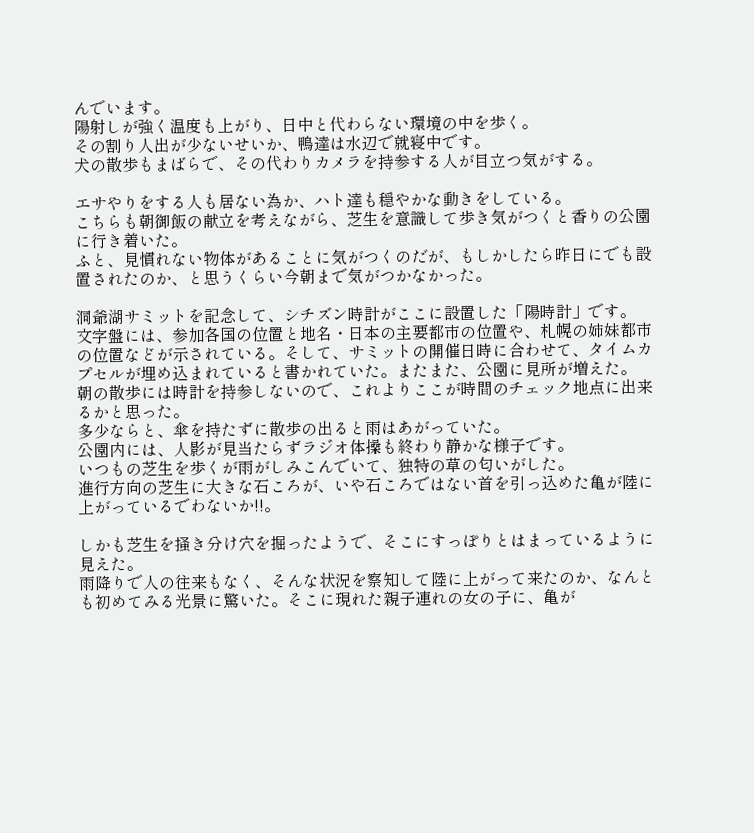んでいます。
陽射しが強く温度も上がり、日中と代わらない環境の中を歩く。
その割り人出が少ないせいか、鴨達は水辺で就寝中です。
犬の散歩もまばらで、その代わりカメラを持参する人が目立つ気がする。

エサやりをする人も居ない為か、ハト達も穏やかな動きをしている。
こちらも朝御飯の献立を考えながら、芝生を意識して歩き気がつくと香りの公園に行き着いた。
ふと、見慣れない物体があることに気がつくのだが、もしかしたら昨日にでも設置されたのか、と思うくらい今朝まで気がつかなかった。

洞爺湖サミットを記念して、シチズン時計がここに設置した「陽時計」です。
文字盤には、参加各国の位置と地名・日本の主要都市の位置や、札幌の姉妹都市の位置などが示されている。そして、サミットの開催日時に合わせて、タイムカプセルが埋め込まれていると書かれていた。またまた、公園に見所が増えた。
朝の散歩には時計を持参しないので、これよりここが時間のチェック地点に出来るかと思った。
多少ならと、傘を持たずに散歩の出ると雨はあがっていた。
公園内には、人影が見当たらずラジオ体操も終わり静かな様子です。
いつもの芝生を歩くが雨がしみこんでいて、独特の草の匂いがした。
進行方向の芝生に大きな石ころが、いや石ころではない首を引っ込めた亀が陸に上がっているでわないか!!。

しかも芝生を掻き分け穴を掘ったようで、そこにすっぽりとはまっているように見えた。
雨降りで人の往来もなく、そんな状況を察知して陸に上がって来たのか、なんとも初めてみる光景に驚いた。そこに現れた親子連れの女の子に、亀が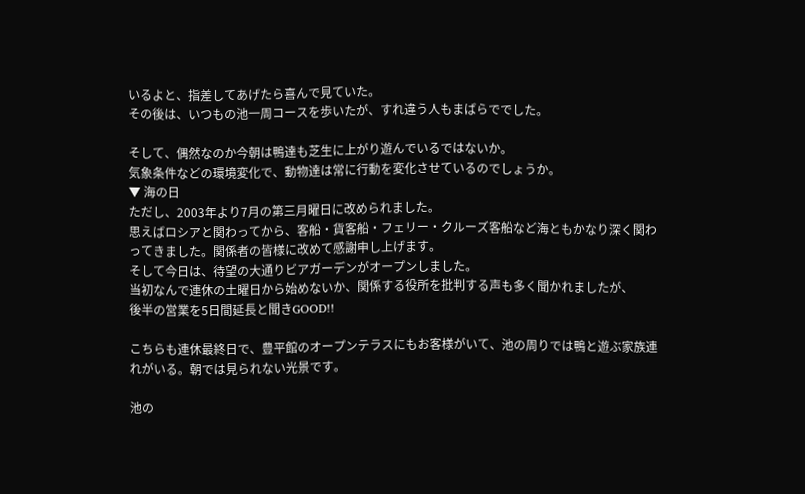いるよと、指差してあげたら喜んで見ていた。
その後は、いつもの池一周コースを歩いたが、すれ違う人もまばらででした。

そして、偶然なのか今朝は鴨達も芝生に上がり遊んでいるではないか。
気象条件などの環境変化で、動物達は常に行動を変化させているのでしょうか。
▼ 海の日
ただし、2003年より7月の第三月曜日に改められました。
思えばロシアと関わってから、客船・貨客船・フェリー・クルーズ客船など海ともかなり深く関わってきました。関係者の皆様に改めて感謝申し上げます。
そして今日は、待望の大通りビアガーデンがオープンしました。
当初なんで連休の土曜日から始めないか、関係する役所を批判する声も多く聞かれましたが、
後半の営業を5日間延長と聞きGOOD!!

こちらも連休最終日で、豊平館のオープンテラスにもお客様がいて、池の周りでは鴨と遊ぶ家族連れがいる。朝では見られない光景です。

池の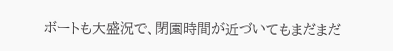ボートも大盛況で、閉園時間が近づいてもまだまだ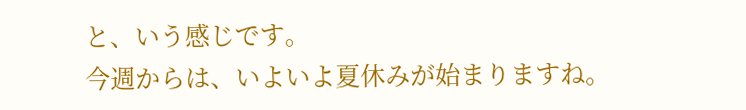と、いう感じです。
今週からは、いよいよ夏休みが始まりますね。